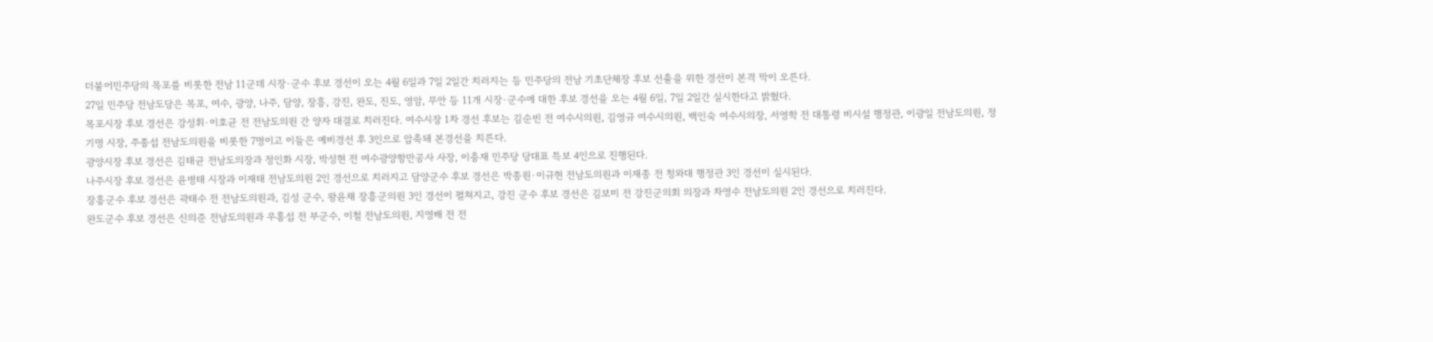더불어민주당의 목포를 비롯한 전남 11군데 시장·군수 후보 경선이 오는 4월 6일과 7일 2일간 치러지는 등 민주당의 전남 기초단체장 후보 선출을 위한 경선이 본격 막이 오른다.
27일 민주당 전남도당은 목포, 여수, 광양, 나주, 담양, 장흥, 강진, 완도, 진도, 영암, 무안 등 11개 시장·군수에 대한 후보 경선을 오는 4월 6일, 7일 2일간 실시한다고 밝혔다.
목포시장 후보 경선은 강성휘·이호균 전 전남도의원 간 양자 대결로 치러진다. 여수시장 1차 경선 후보는 김순빈 전 여수시의원, 김영규 여수시의원, 백인숙 여수시의장, 서영학 전 대통령 비시설 행정관, 이광일 전남도의원, 정기명 시장, 주종섭 전남도의원을 비롯한 7명이고 이들은 예비경선 후 3인으로 압축돼 본경선을 치른다.
광양시장 후보 경선은 김태균 전남도의장과 정인화 시장, 박성현 전 여수광양항만공사 사장, 이충재 민주당 당대표 특보 4인으로 진행된다.
나주시장 후보 경선은 윤병태 시장과 이재태 전남도의원 2인 경선으로 치러지고 담양군수 후보 경선은 박종원·이규현 전남도의원과 이재종 전 청와대 행정관 3인 경선이 실시된다.
장흥군수 후보 경선은 곽태수 전 전남도의원과, 김성 군수, 왕윤채 장흥군의원 3인 경선이 펼쳐지고, 강진 군수 후보 경선은 김보미 전 강진군의회 의장과 차영수 전남도의원 2인 경선으로 치러진다.
완도군수 후보 경선은 신의준 전남도의원과 우홍섭 전 부군수, 이철 전남도의원, 지영배 전 전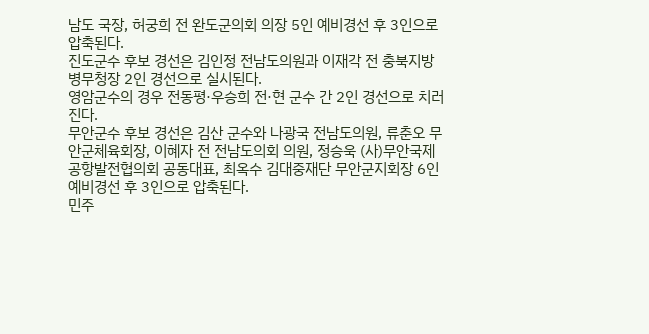남도 국장, 허궁희 전 완도군의회 의장 5인 예비경선 후 3인으로 압축된다.
진도군수 후보 경선은 김인정 전남도의원과 이재각 전 충북지방병무청장 2인 경선으로 실시된다.
영암군수의 경우 전동평·우승희 전·현 군수 간 2인 경선으로 치러진다.
무안군수 후보 경선은 김산 군수와 나광국 전남도의원, 류춘오 무안군체육회장, 이혜자 전 전남도의회 의원, 정승욱 (사)무안국제공항발전협의회 공동대표, 최옥수 김대중재단 무안군지회장 6인 예비경선 후 3인으로 압축된다.
민주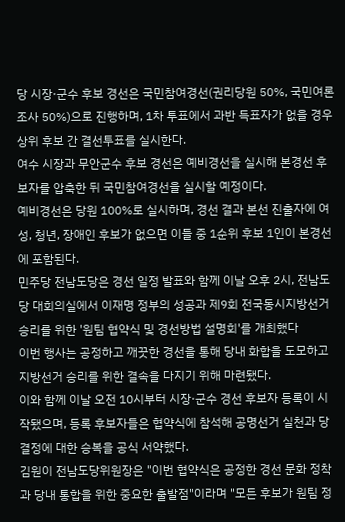당 시장·군수 후보 경선은 국민참여경선(권리당원 50%, 국민여론조사 50%)으로 진행하며, 1차 투표에서 과반 득표자가 없을 경우 상위 후보 간 결선투표를 실시한다.
여수 시장과 무안군수 후보 경선은 예비경선을 실시해 본경선 후보자를 압축한 뒤 국민참여경선을 실시할 예정이다.
예비경선은 당원 100%로 실시하며, 경선 결과 본선 진출자에 여성, 청년, 장애인 후보가 없으면 이들 중 1순위 후보 1인이 본경선에 포함된다.
민주당 전남도당은 경선 일정 발표와 함께 이날 오후 2시, 전남도당 대회의실에서 이재명 정부의 성공과 제9회 전국동시지방선거 승리를 위한 '원팀 협약식 및 경선방법 설명회'를 개최했다
이번 행사는 공정하고 깨끗한 경선을 통해 당내 화합을 도모하고 지방선거 승리를 위한 결속을 다지기 위해 마련됐다.
이와 함께 이날 오전 10시부터 시장·군수 경선 후보자 등록이 시작됐으며, 등록 후보자들은 협약식에 참석해 공명선거 실천과 당 결정에 대한 승복을 공식 서약했다.
김원이 전남도당위원장은 "이번 협약식은 공정한 경선 문화 정착과 당내 통합을 위한 중요한 출발점"이라며 "모든 후보가 원팀 정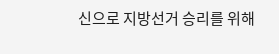신으로 지방선거 승리를 위해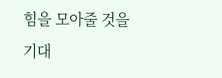힘을 모아줄 것을 기대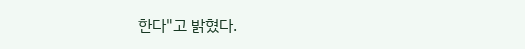한다"고 밝혔다.